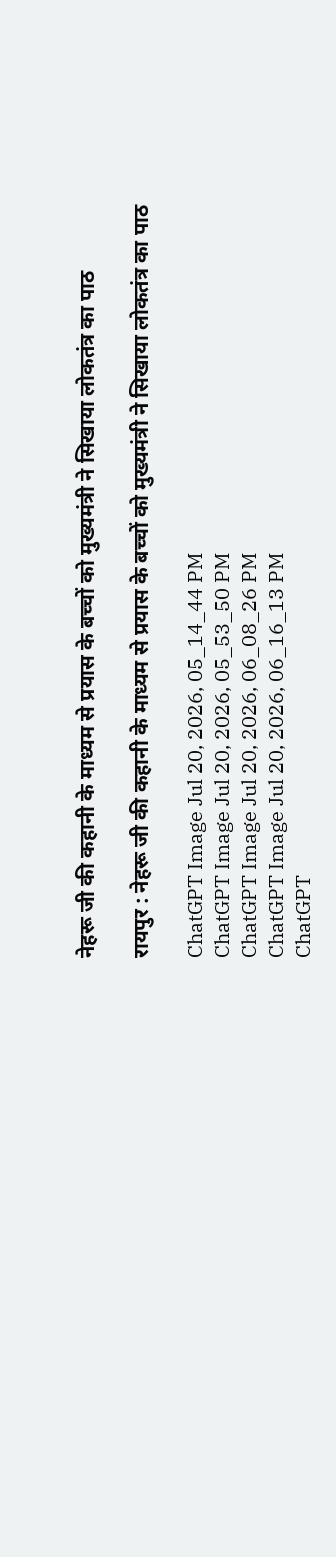नेहरू जी की कहानी के माध्यम से प्रयास के बच्चों को मुख्यमंत्री ने सिखाया लोकतंत्र का पाठ

रायपुर : नेहरू जी की कहानी के माध्यम से प्रयास के बच्चों को मुख्यमंत्री ने सिखाया लोकतंत्र का पाठ

ChatGPT Image Jul 20, 2026, 05_14_44 PM
ChatGPT Image Jul 20, 2026, 05_53_50 PM
ChatGPT Image Jul 20, 2026, 06_08_26 PM
ChatGPT Image Jul 20, 2026, 06_16_13 PM
ChatGPT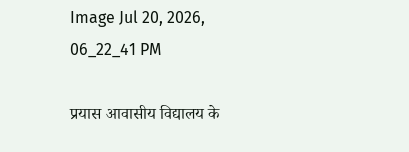Image Jul 20, 2026, 06_22_41 PM

प्रयास आवासीय विद्यालय के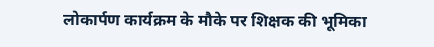लोकार्पण कार्यक्रम के मौके पर शिक्षक की भूमिका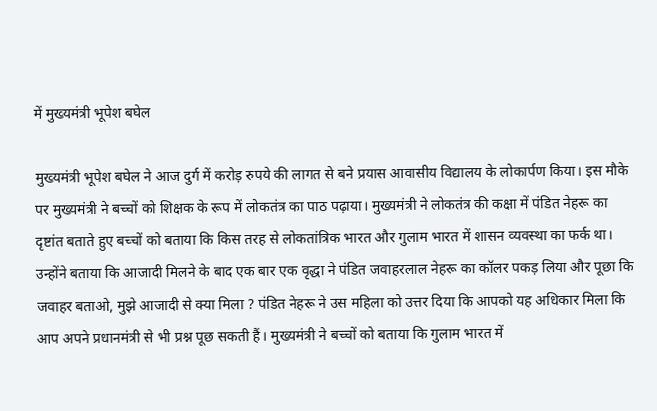में मुख्यमंत्री भूपेश बघेल

मुख्यमंत्री भूपेश बघेल ने आज दुर्ग में करोड़ रुपये की लागत से बने प्रयास आवासीय विद्यालय के लोकार्पण किया। इस मौके पर मुख्यमंत्री ने बच्चों को शिक्षक के रूप में लोकतंत्र का पाठ पढ़ाया। मुख्यमंत्री ने लोकतंत्र की कक्षा में पंडित नेहरू का दृष्टांत बताते हुए बच्चों को बताया कि किस तरह से लोकतांत्रिक भारत और गुलाम भारत में शासन व्यवस्था का फर्क था। उन्होंने बताया कि आजादी मिलने के बाद एक बार एक वृद्धा ने पंडित जवाहरलाल नेहरू का कॉलर पकड़ लिया और पूछा कि जवाहर बताओ, मुझे आजादी से क्या मिला ? पंडित नेहरू ने उस महिला को उत्तर दिया कि आपको यह अधिकार मिला कि आप अपने प्रधानमंत्री से भी प्रश्न पूछ सकती हैं। मुख्यमंत्री ने बच्चों को बताया कि गुलाम भारत में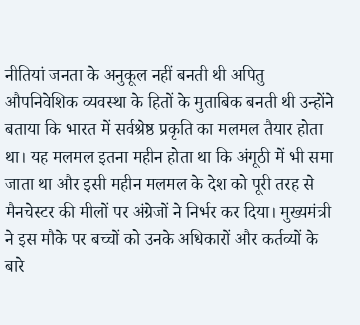नीतियां जनता के अनुकूल नहीं बनती थी अपितु औपनिवेशिक व्यवस्था के हितों के मुताबिक बनती थी उन्होंने बताया कि भारत में सर्वश्रेष्ठ प्रकृति का मलमल तैयार होता था। यह मलमल इतना महीन होता था कि अंगूठी में भी समा जाता था और इसी महीन मलमल के देश को पूरी तरह से मैनचेस्टर की मीलों पर अंग्रेजों ने निर्भर कर दिया। मुख्यमंत्री ने इस मौके पर बच्चों को उनके अधिकारों और कर्तव्यों के बारे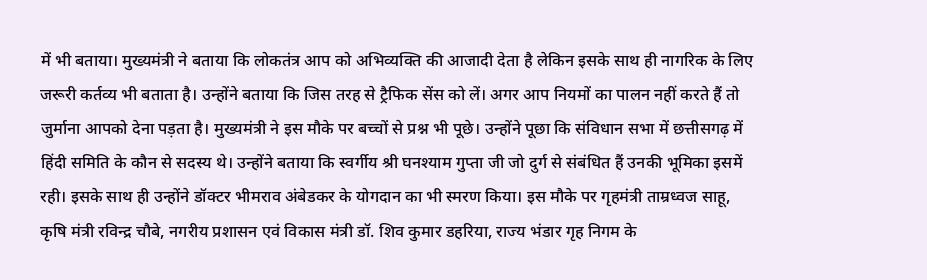में भी बताया। मुख्यमंत्री ने बताया कि लोकतंत्र आप को अभिव्यक्ति की आजादी देता है लेकिन इसके साथ ही नागरिक के लिए जरूरी कर्तव्य भी बताता है। उन्होंने बताया कि जिस तरह से ट्रैफिक सेंस को लें। अगर आप नियमों का पालन नहीं करते हैं तो जुर्माना आपको देना पड़ता है। मुख्यमंत्री ने इस मौके पर बच्चों से प्रश्न भी पूछे। उन्होंने पूछा कि संविधान सभा में छत्तीसगढ़ में हिंदी समिति के कौन से सदस्य थे। उन्होंने बताया कि स्वर्गीय श्री घनश्याम गुप्ता जी जो दुर्ग से संबंधित हैं उनकी भूमिका इसमें रही। इसके साथ ही उन्होंने डॉक्टर भीमराव अंबेडकर के योगदान का भी स्मरण किया। इस मौके पर गृहमंत्री ताम्रध्वज साहू, कृषि मंत्री रविन्द्र चौबे, नगरीय प्रशासन एवं विकास मंत्री डॉ. शिव कुमार डहरिया, राज्य भंडार गृह निगम के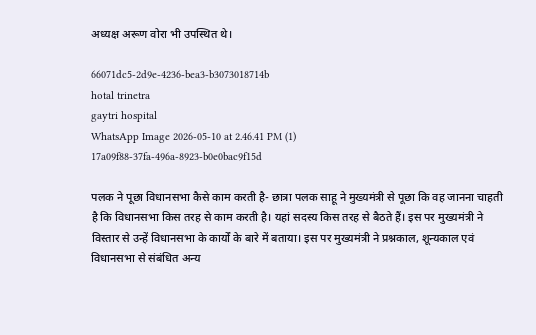अध्यक्ष अरूण वोरा भी उपस्थित थे।

66071dc5-2d9e-4236-bea3-b3073018714b
hotal trinetra
gaytri hospital
WhatsApp Image 2026-05-10 at 2.46.41 PM (1)
17a09f88-37fa-496a-8923-b0e0bac9f15d

पलक ने पूछा विधानसभा कैसे काम करती है- छात्रा पलक साहू ने मुख्यमंत्री से पूछा कि वह जानना चाहती है कि विधानसभा किस तरह से काम करती है। यहां सदस्य किस तरह से बैठते हैं। इस पर मुख्यमंत्री ने विस्तार से उन्हें विधानसभा के कार्यों के बारे में बताया। इस पर मुख्यमंत्री ने प्रश्नकाल, शून्यकाल एवं विधानसभा से संबंधित अन्य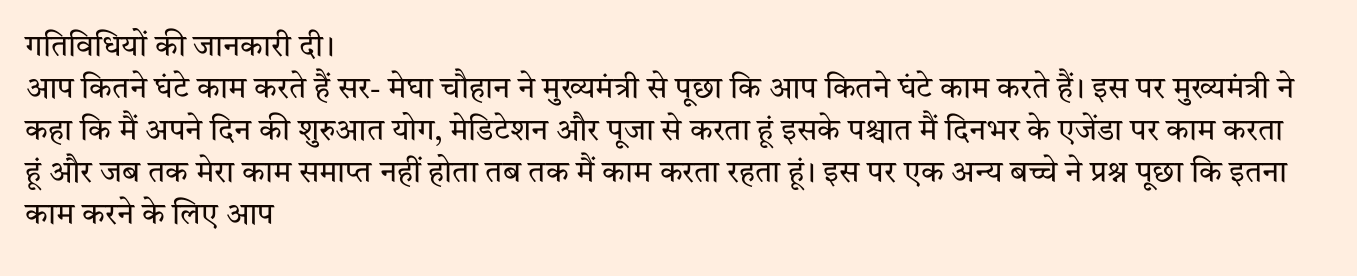गतिविधियों की जानकारी दी।
आप कितने घंटे काम करते हैं सर- मेघा चौहान ने मुख्यमंत्री से पूछा कि आप कितने घंटे काम करते हैं। इस पर मुख्यमंत्री ने कहा कि मैं अपने दिन की शुरुआत योग, मेडिटेशन और पूजा से करता हूं इसके पश्चात मैं दिनभर के एजेंडा पर काम करता हूं और जब तक मेरा काम समाप्त नहीं होता तब तक मैं काम करता रहता हूं। इस पर एक अन्य बच्चे ने प्रश्न पूछा कि इतना काम करने के लिए आप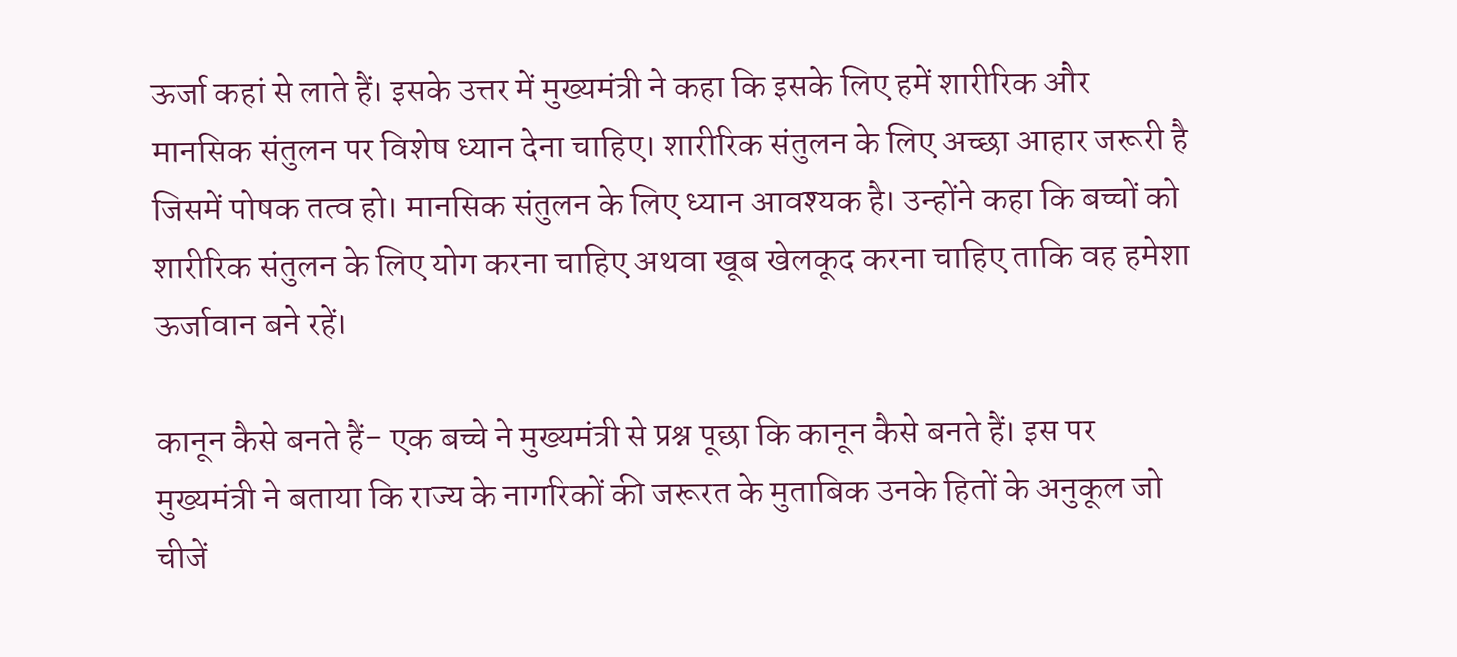ऊर्जा कहां से लाते हैं। इसके उत्तर में मुख्यमंत्री ने कहा कि इसके लिए हमें शारीरिक और मानसिक संतुलन पर विशेष ध्यान देना चाहिए। शारीरिक संतुलन के लिए अच्छा आहार जरूरी है जिसमें पोषक तत्व हो। मानसिक संतुलन के लिए ध्यान आवश्यक है। उन्होंने कहा कि बच्चों को शारीरिक संतुलन के लिए योग करना चाहिए अथवा खूब खेलकूद करना चाहिए ताकि वह हमेशा ऊर्जावान बने रहें।

कानून कैसे बनते हैं- एक बच्चे ने मुख्यमंत्री से प्रश्न पूछा कि कानून कैसे बनते हैं। इस पर मुख्यमंत्री ने बताया कि राज्य के नागरिकों की जरूरत के मुताबिक उनके हितों के अनुकूल जो चीजें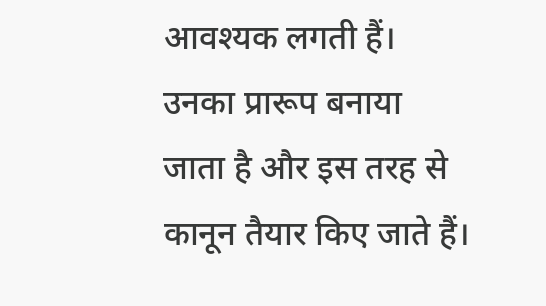आवश्यक लगती हैं। उनका प्रारूप बनाया जाता है और इस तरह से कानून तैयार किए जाते हैं।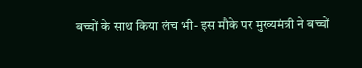बच्चों के साथ किया लंच भी- इस मौके पर मुख्यमंत्री ने बच्चों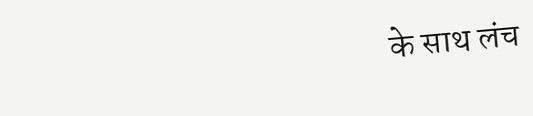के साथ लंच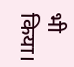भी किया।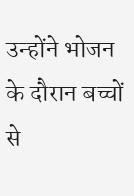उन्होंने भोजन के दौरान बच्चों से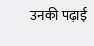उनकी पढ़ाई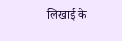लिखाई के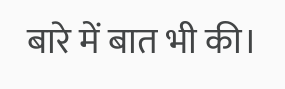बारे में बात भी की।